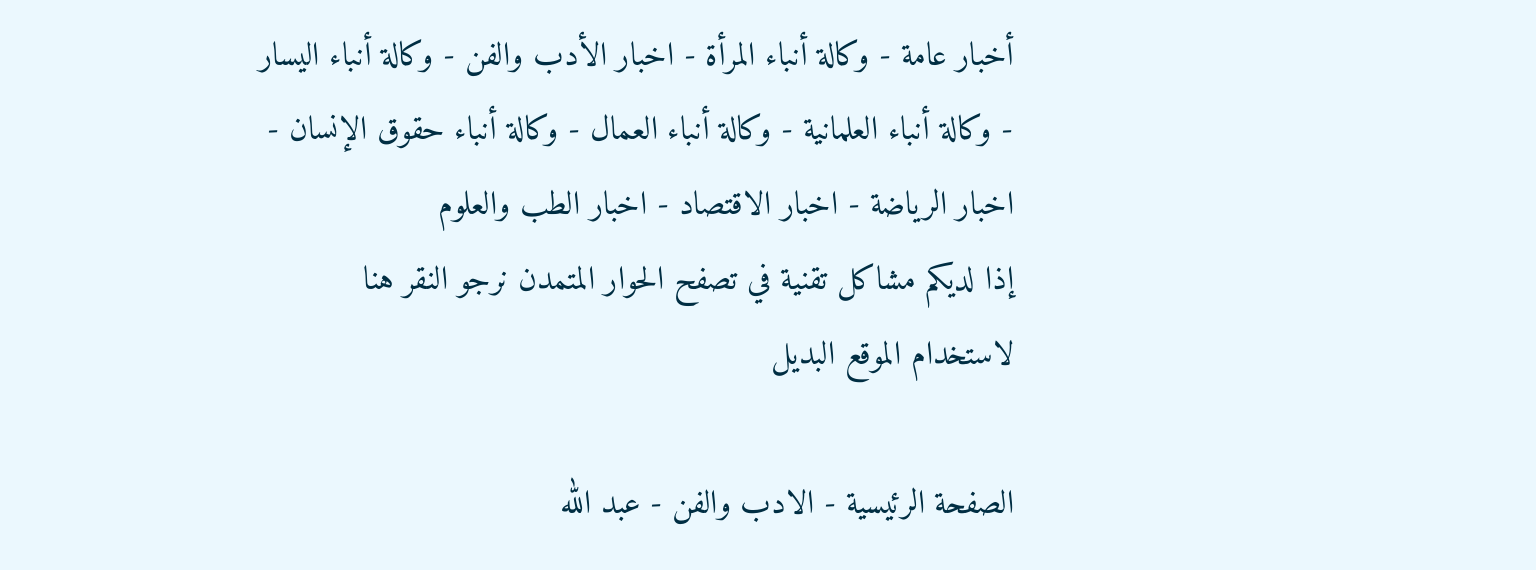أخبار عامة - وكالة أنباء المرأة - اخبار الأدب والفن - وكالة أنباء اليسار - وكالة أنباء العلمانية - وكالة أنباء العمال - وكالة أنباء حقوق الإنسان - اخبار الرياضة - اخبار الاقتصاد - اخبار الطب والعلوم
إذا لديكم مشاكل تقنية في تصفح الحوار المتمدن نرجو النقر هنا لاستخدام الموقع البديل

الصفحة الرئيسية - الادب والفن - عبد الله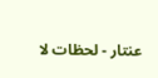عنتار - لحظات لا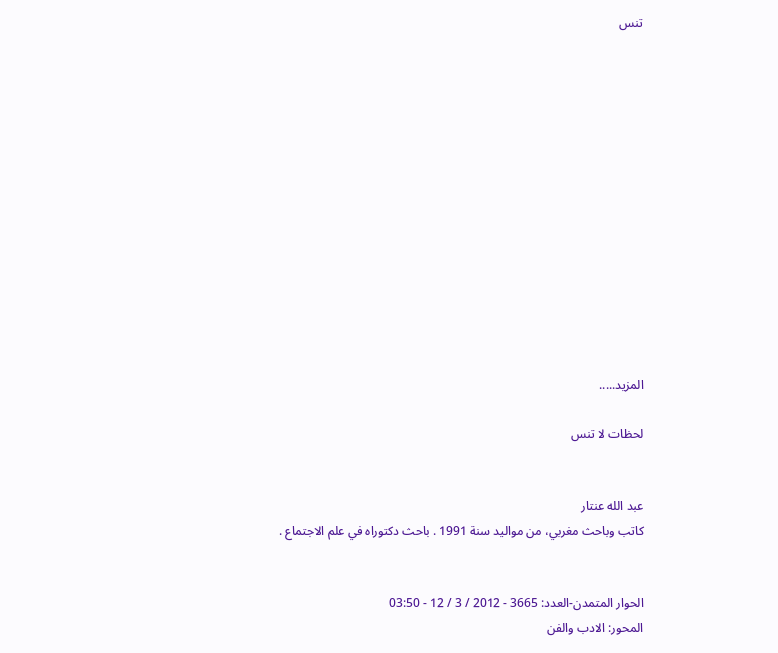تنس














المزيد.....

لحظات لا تنس


عبد الله عنتار
كاتب وباحث مغربي، من مواليد سنة 1991 . باحث دكتوراه في علم الاجتماع .


الحوار المتمدن-العدد: 3665 - 2012 / 3 / 12 - 03:50
المحور: الادب والفن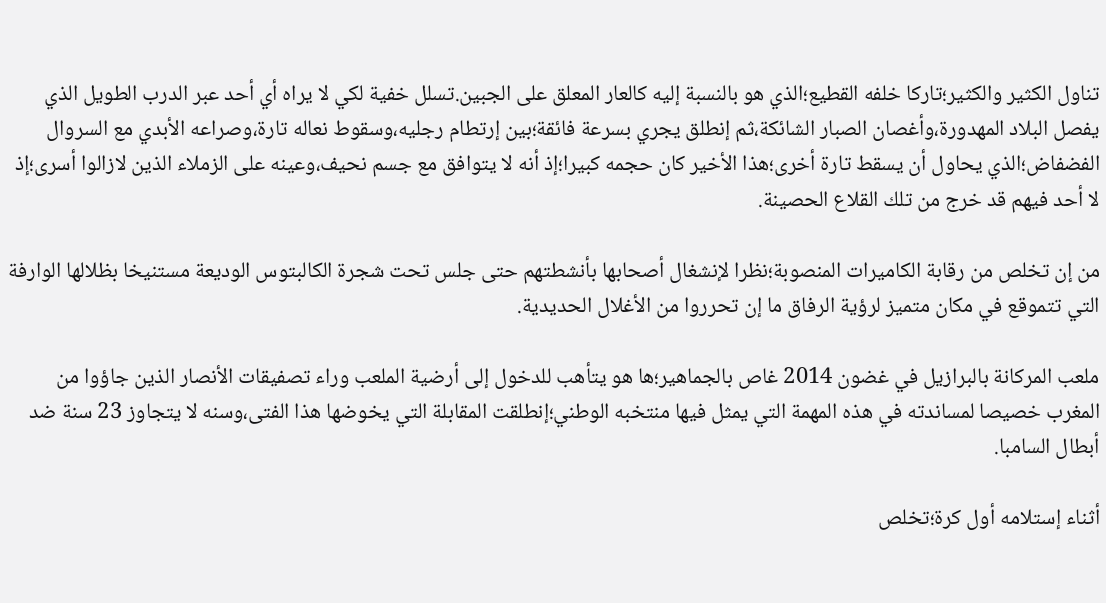تناول الكثير والكثير؛تاركا خلفه القطيع؛الذي هو بالنسبة إليه كالعار المعلق على الجبين.تسلل خفية لكي لا يراه أي أحد عبر الدرب الطويل الذي يفصل البلاد المهدورة،وأغصان الصبار الشائكة،ثم إنطلق يجري بسرعة فائقة؛بين إرتطام رجليه،وسقوط نعاله تارة،وصراعه الأبدي مع السروال الفضفاض؛الذي يحاول أن يسقط تارة أخرى؛هذا الأخير كان حجمه كبيرا؛إذ أنه لا يتوافق مع جسم نحيف،وعينه على الزملاء الذين لازالوا أسرى؛إذ لا أحد فيهم قد خرج من تلك القلاع الحصينة.

من إن تخلص من رقابة الكاميرات المنصوبة؛نظرا لإنشغال أصحابها بأنشطتهم حتى جلس تحت شجرة الكالبتوس الوديعة مستنيخا بظلالها الوارفة التي تتموقع في مكان متميز لرؤية الرفاق ما إن تحرروا من الأغلال الحديدية.

ملعب المركانة بالبرازيل في غضون 2014 غاص بالجماهير؛ها هو يتأهب للدخول إلى أرضية الملعب وراء تصفيقات الأنصار الذين جاؤوا من المغرب خصيصا لمساندته في هذه المهمة التي يمثل فيها منتخبه الوطني؛إنطلقت المقابلة التي يخوضها هذا الفتى،وسنه لا يتجاوز 23 سنة ضد أبطال السامبا.

أثناء إستلامه أول كرة؛تخلص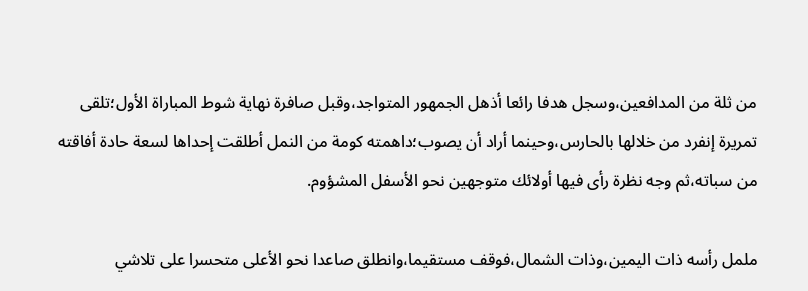من ثلة من المدافعين،وسجل هدفا رائعا أذهل الجمهور المتواجد،وقبل صافرة نهاية شوط المباراة الأول؛تلقى تمريرة إنفرد من خلالها بالحارس،وحينما أراد أن يصوب؛داهمته كومة من النمل أطلقت إحداها لسعة حادة أفاقته من سباته،ثم وجه نظرة رأى فيها أولائك متوجهين نحو الأسفل المشؤوم.

ململ رأسه ذات اليمين،وذات الشمال،فوقف مستقيما،وانطلق صاعدا نحو الأعلى متحسرا على تلاشي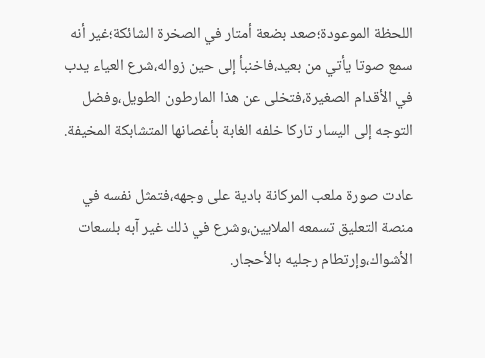اللحظة الموعودة؛صعد بضعة أمتار في الصخرة الشائكة؛غير أنه سمع صوتا يأتي من بعيد،فاخنبأ إلى حين زواله،شرع العياء يدب في الأقدام الصغيرة،فتخلى عن هذا المارطون الطويل،وفضل التوجه إلى اليسار تاركا خلفه الغابة بأغصانها المتشابكة المخيفة.

عادت صورة ملعب المركانة بادية على وجهه،فتمثل نفسه في منصة التعليق تسمعه الملايين،وشرع في ذلك غير آبه بلسعات الأشواك،وإرتطام رجليه بالأحجار.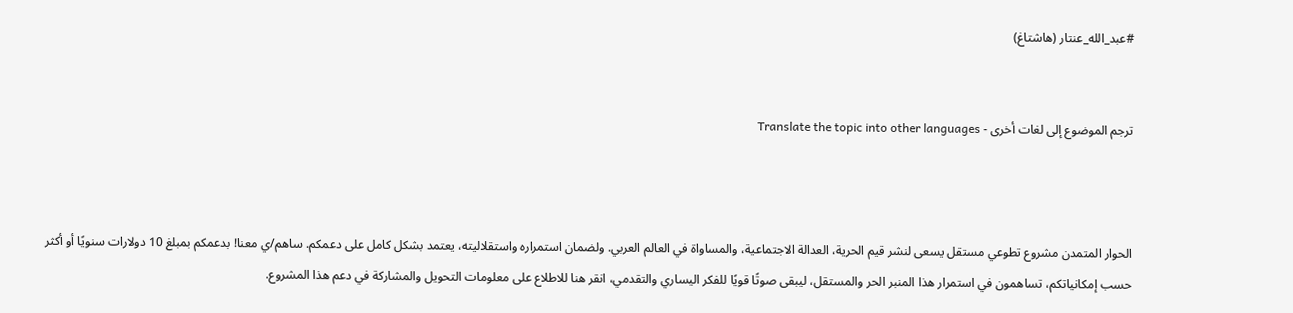#عبد_الله_عنتار (هاشتاغ)


ترجم الموضوع إلى لغات أخرى - Translate the topic into other languages



الحوار المتمدن مشروع تطوعي مستقل يسعى لنشر قيم الحرية، العدالة الاجتماعية، والمساواة في العالم العربي. ولضمان استمراره واستقلاليته، يعتمد بشكل كامل على دعمكم. ساهم/ي معنا! بدعمكم بمبلغ 10 دولارات سنويًا أو أكثر حسب إمكانياتكم، تساهمون في استمرار هذا المنبر الحر والمستقل، ليبقى صوتًا قويًا للفكر اليساري والتقدمي، انقر هنا للاطلاع على معلومات التحويل والمشاركة في دعم هذا المشروع.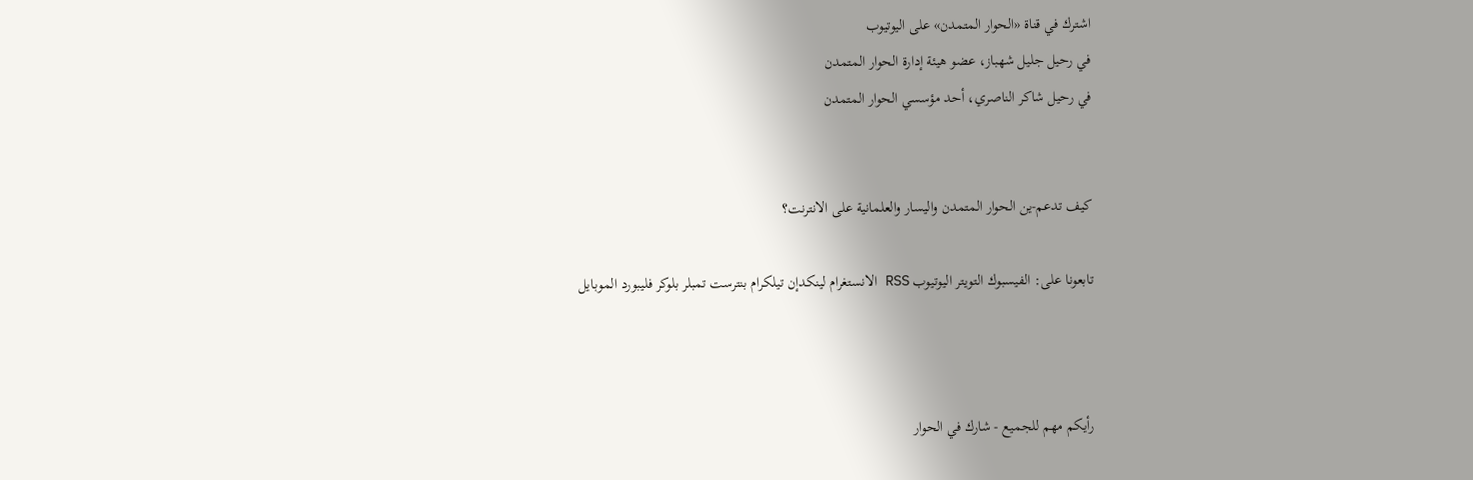اشترك في قناة «الحوار المتمدن» على اليوتيوب
في رحيل جليل شهباز، عضو هيئة إدارة الحوار المتمدن
في رحيل شاكر الناصري، أحد مؤسسي الحوار المتمدن


كيف تدعم-ين الحوار المتمدن واليسار والعلمانية على الانترنت؟

تابعونا على: الفيسبوك التويتر اليوتيوب RSS الانستغرام لينكدإن تيلكرام بنترست تمبلر بلوكر فليبورد الموبايل



رأيكم مهم للجميع - شارك في الحوار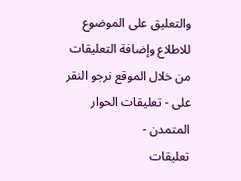والتعليق على الموضوع
للاطلاع وإضافة التعليقات من خلال الموقع نرجو النقر على - تعليقات الحوار المتمدن -
تعليقات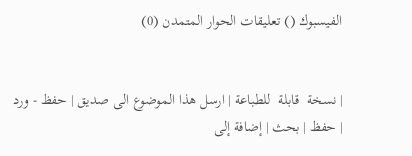الفيسبوك () تعليقات الحوار المتمدن (0)


| نسخة  قابلة  للطباعة | ارسل هذا الموضوع الى صديق | حفظ - ورد
| حفظ | بحث | إضافة إلى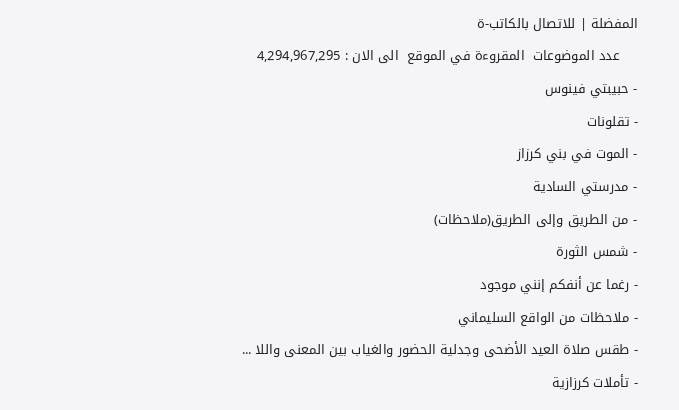المفضلة | للاتصال بالكاتب-ة
    عدد الموضوعات  المقروءة في الموقع  الى الان : 4,294,967,295
- حبيبتي فينوس
- تقلونات
- الموت في بني كرزاز
- مدرستي السادية
- من الطريق وإلى الطريق(ملاحظات)
- شمس الثورة
- رغما عن أنفكم إنني موجود
- ملاحظات من الواقع السليماني
- طقس صلاة العيد الأضحى وجدلية الحضور والغياب بين المعنى واللا ...
- تأملات كرزازية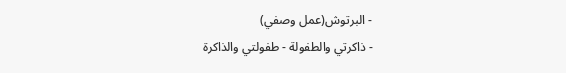- البرتوش(عمل وصفي)
- ذاكرتي والطفولة - طفولتي والذاكرة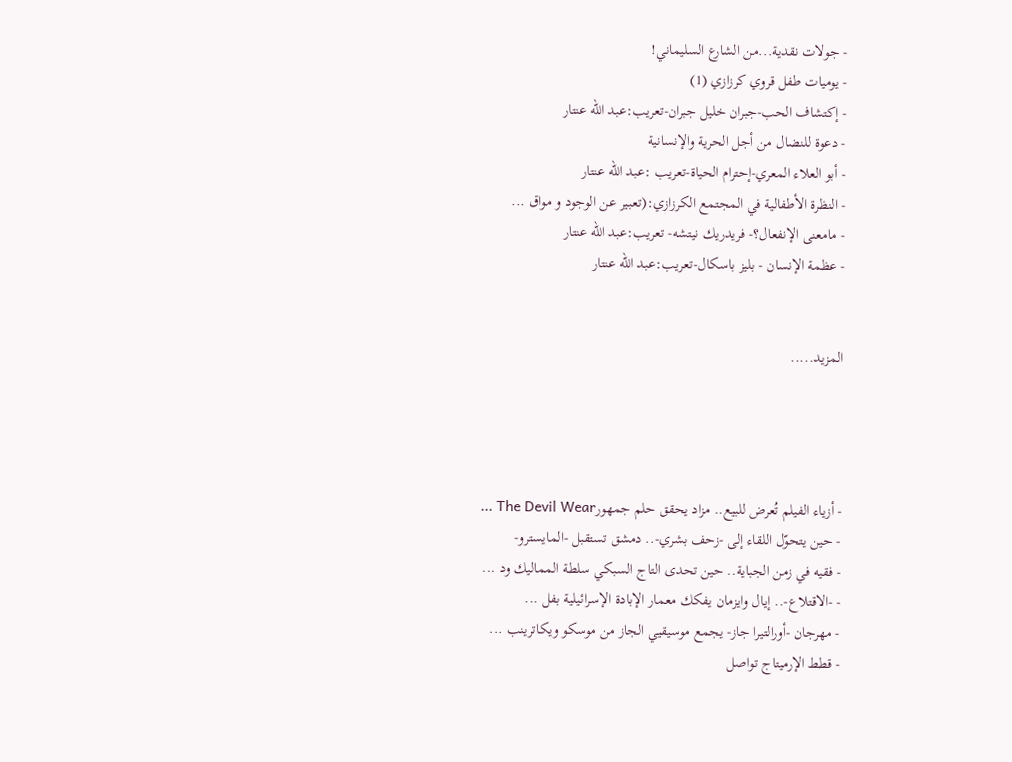- جولات نقدية...من الشارع السليماني!
- يوميات طفل قروي كرزازي (1)
- إكتشاف الحب-جبران خليل جبران-تعريب:عبد الله عنتار
- دعوة للنضال من أجل الحرية والإنسانية
- أبو العلاء المعري-إحترام الحياة-تعريب :عبد الله عنتار
- النظرة الأطفالية في المجتمع الكرزازي:(تعبير عن الوجود و مواق ...
- مامعنى الإنفعال؟- فريدريك نيتشه- تعريب:عبد الله عنتار
- عظمة الإنسان - بليز باسكال-تعريب:عبد الله عنتار


المزيد.....




- أزياء الفيلم تُعرض للبيع.. مزاد يحقق حلم جمهورThe Devil Wear ...
- حين يتحوّل اللقاء إلى -زحف بشري-.. دمشق تستقبل -المايسترو-
- فقيه في زمن الجباية.. حين تحدى التاج السبكي سلطة المماليك ود ...
- -الاقتلاع-.. إيال وايزمان يفكك معمار الإبادة الإسرائيلية بفل ...
- مهرجان -أورالتيرا جاز- يجمع موسيقيي الجاز من موسكو ويكاترينب ...
- قطط الإرميتاج تواصل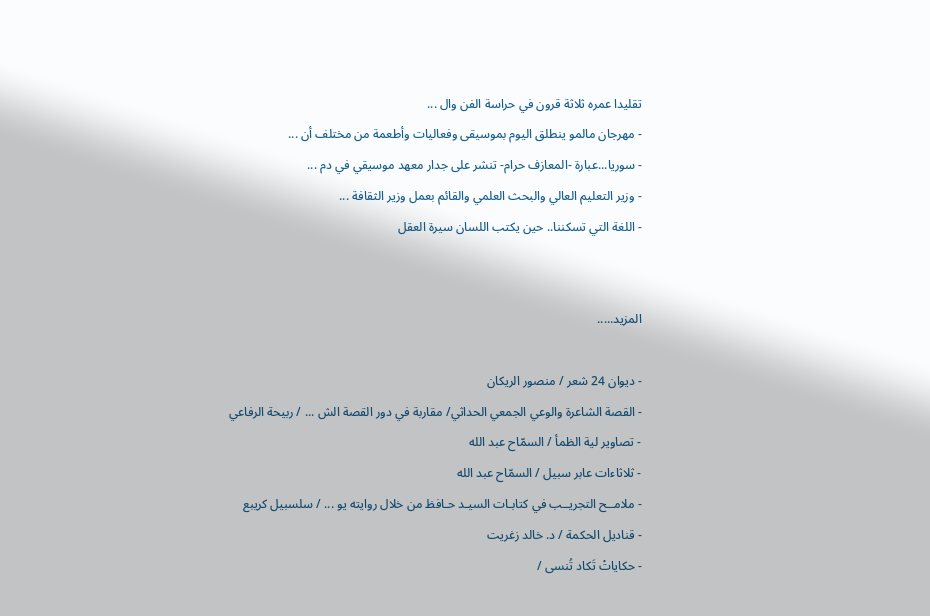تقليدا عمره ثلاثة قرون في حراسة الفن وال ...
- مهرجان مالمو ينطلق اليوم بموسيقى وفعاليات وأطعمة من مختلف أن ...
- سوريا...عبارة -المعازف حرام- تنشر على جدار معهد موسيقي في دم ...
- وزير التعليم العالي والبحث العلمي والقائم بعمل وزير الثقافة ...
- اللغة التي تسكننا.. حين يكتب اللسان سيرة العقل


المزيد.....

- ديوان 24 شعر / منصور الريكان
- القصة الشاعرة والوعي الجمعي الحداثي/ مقاربة في دور القصة الش ... / ربيحة الرفاعي
- تصاوير لية الظمأ / السمّاح عبد الله
- ثلاثاءات عابر سبيل / السمّاح عبد الله
- ملامــح التجريــب في كتابـات السيـد حـافظ من خلال روايته يو ... / سلسبيل كريبع
- قناديل الحكمة / د. خالد زغريت
- حكاياتْ تَكاد تُنسى /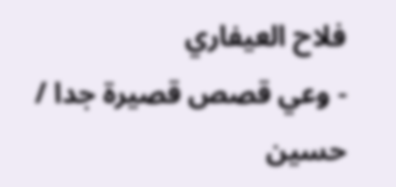فلاح العيفاري
- وعي قصص قصيرة جدا / حسين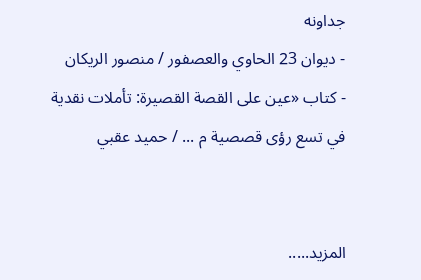جداونه
- ديوان 23 الحاوي والعصفور / منصور الريكان
- كتاب «عين على القصة القصيرة: تأملات نقدية في تسع رؤى قصصية م ... / حميد عقبي


المزيد.....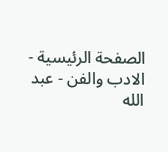الصفحة الرئيسية - الادب والفن - عبد الله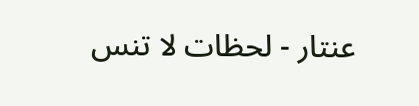عنتار - لحظات لا تنس